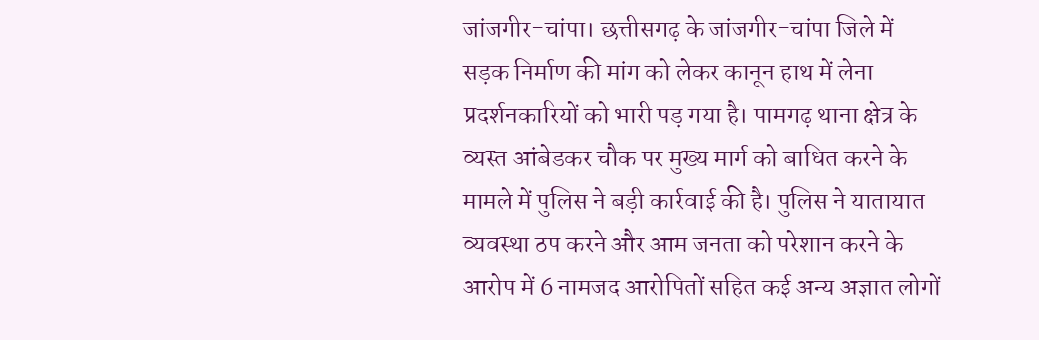जांजगीर-चांपा। छत्तीसगढ़ के जांजगीर-चांपा जिले में सड़क निर्माण की मांग को लेकर कानून हाथ में लेना प्रदर्शनकारियों को भारी पड़ गया है। पामगढ़ थाना क्षेत्र के व्यस्त आंबेडकर चौक पर मुख्य मार्ग को बाधित करने के मामले में पुलिस ने बड़ी कार्रवाई की है। पुलिस ने यातायात व्यवस्था ठप करने और आम जनता को परेशान करने के आरोप में 6 नामजद आरोपितों सहित कई अन्य अज्ञात लोगों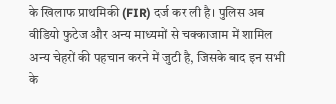के खिलाफ प्राथमिकी (FIR) दर्ज कर ली है। पुलिस अब वीडियो फुटेज और अन्य माध्यमों से चक्काजाम में शामिल अन्य चेहरों की पहचान करने में जुटी है, जिसके बाद इन सभी के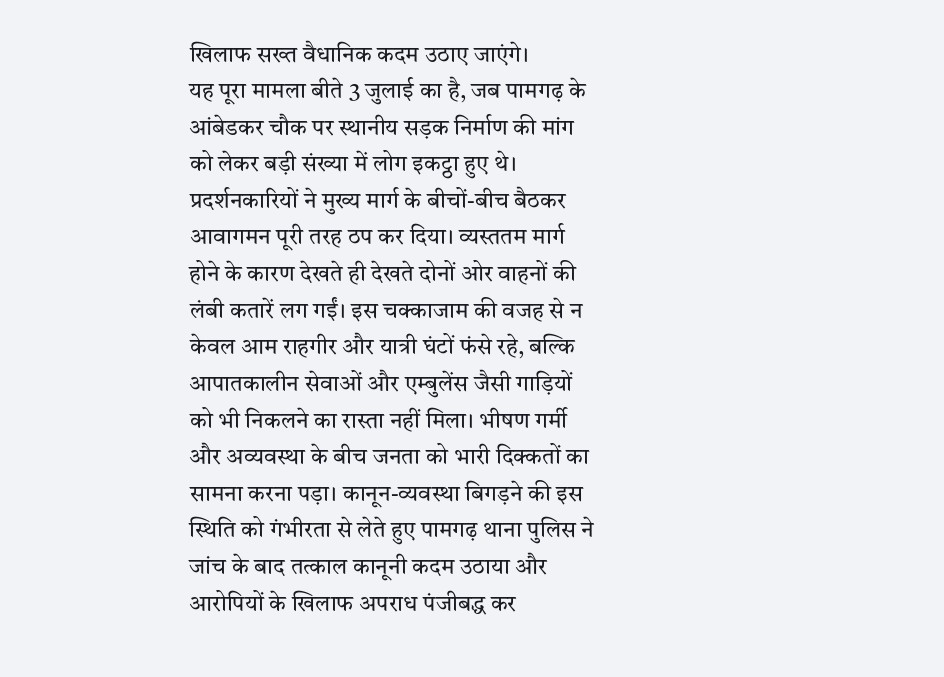खिलाफ सख्त वैधानिक कदम उठाए जाएंगे।
यह पूरा मामला बीते 3 जुलाई का है, जब पामगढ़ के आंबेडकर चौक पर स्थानीय सड़क निर्माण की मांग को लेकर बड़ी संख्या में लोग इकट्ठा हुए थे। प्रदर्शनकारियों ने मुख्य मार्ग के बीचों-बीच बैठकर आवागमन पूरी तरह ठप कर दिया। व्यस्ततम मार्ग होने के कारण देखते ही देखते दोनों ओर वाहनों की लंबी कतारें लग गईं। इस चक्काजाम की वजह से न केवल आम राहगीर और यात्री घंटों फंसे रहे, बल्कि आपातकालीन सेवाओं और एम्बुलेंस जैसी गाड़ियों को भी निकलने का रास्ता नहीं मिला। भीषण गर्मी और अव्यवस्था के बीच जनता को भारी दिक्कतों का सामना करना पड़ा। कानून-व्यवस्था बिगड़ने की इस स्थिति को गंभीरता से लेते हुए पामगढ़ थाना पुलिस ने जांच के बाद तत्काल कानूनी कदम उठाया और आरोपियों के खिलाफ अपराध पंजीबद्ध कर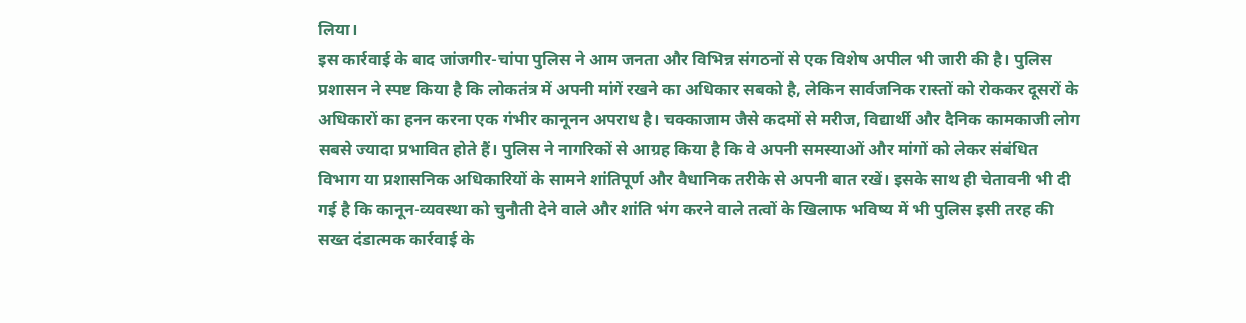लिया।
इस कार्रवाई के बाद जांजगीर-चांपा पुलिस ने आम जनता और विभिन्न संगठनों से एक विशेष अपील भी जारी की है। पुलिस प्रशासन ने स्पष्ट किया है कि लोकतंत्र में अपनी मांगें रखने का अधिकार सबको है, लेकिन सार्वजनिक रास्तों को रोककर दूसरों के अधिकारों का हनन करना एक गंभीर कानूनन अपराध है। चक्काजाम जैसे कदमों से मरीज, विद्यार्थी और दैनिक कामकाजी लोग सबसे ज्यादा प्रभावित होते हैं। पुलिस ने नागरिकों से आग्रह किया है कि वे अपनी समस्याओं और मांगों को लेकर संबंधित विभाग या प्रशासनिक अधिकारियों के सामने शांतिपूर्ण और वैधानिक तरीके से अपनी बात रखें। इसके साथ ही चेतावनी भी दी गई है कि कानून-व्यवस्था को चुनौती देने वाले और शांति भंग करने वाले तत्वों के खिलाफ भविष्य में भी पुलिस इसी तरह की सख्त दंडात्मक कार्रवाई के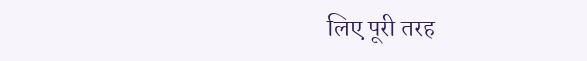लिए पूरी तरह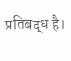प्रतिबद्ध है।